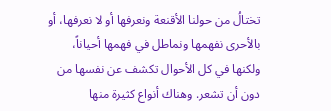تختالُ من حولنا الأقنعة ونعرفها أو لا نعرفها، أو بالأحرى نفهمها ونماطل في فهمها أحياناً، ولكنها في كل الأحوال تكشف عن نفسها من دون أن تشعر. وهناك أنواع كثيرة منها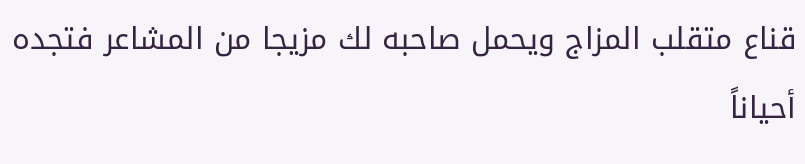قناع متقلب المزاج ويحمل صاحبه لك مزيجا من المشاعر فتجده أحياناً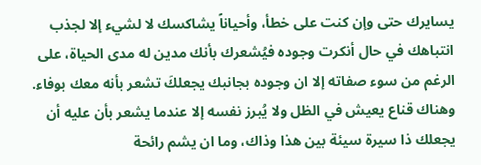يسايرك حتى وإن كنت على خطأ، وأحياناً يشاكسك لا لشيء إلا لجذب انتباهك في حال أنكرت وجوده فيُشعرك بأنك مدين له مدى الحياة، على الرغم من سوء صفاته إلا ان وجوده بجانبك يجعلكَ تشعر بأنه معك بوفاء.
وهناك قناع يعيش في الظل ولا يُبرز نفسه إلا عندما يشعر بأن عليه أن يجعلك ذا سيرة سيئة بين هذا وذاك، وما ان يشم رائحة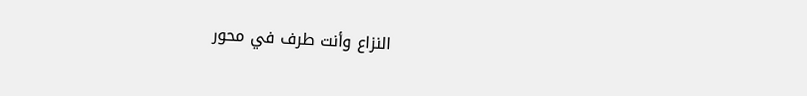النزاع وأنت طرف في محور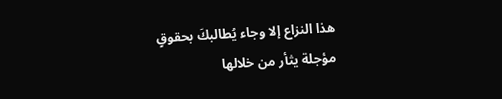هذا النزاع إلا وجاء يُطالبكَ بحقوقٍ مؤجلة يثأر من خلالها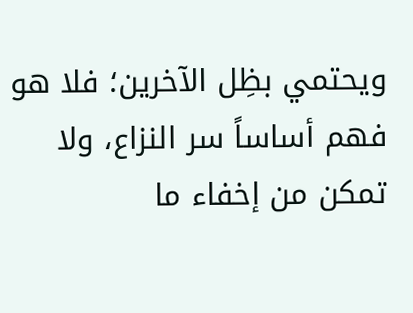ويحتمي بظِل الآخرين؛ فلا هو فهم أساساً سر النزاع، ولا تمكن من إخفاء ما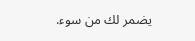يضمر لك من سوء.